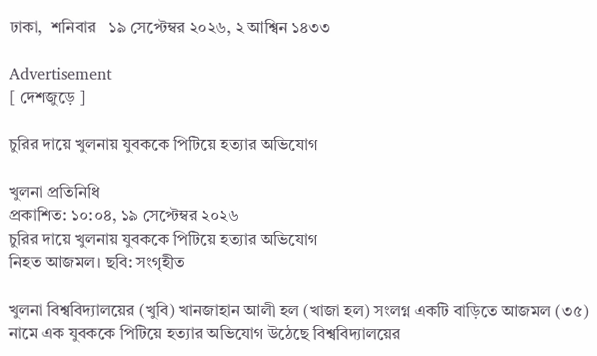ঢাকা,  শনিবার   ১৯ সেপ্টেম্বর ২০২৬, ২ আশ্বিন ১৪৩৩

Advertisement
[ দেশজুড়ে ]

চুরির দায়ে খুলনায় যুবককে পিটিয়ে হত্যার অভিযোগ

খুলনা প্রতিনিধি
প্রকাশিত: ১০:০৪, ১৯ সেপ্টেম্বর ২০২৬
চুরির দায়ে খুলনায় যুবককে পিটিয়ে হত্যার অভিযোগ
নিহত আজমল। ছবি: সংগৃহীত

খুলনা বিশ্ববিদ্যালয়ের (খুবি) খানজাহান আলী হল (খাজা হল) সংলগ্ন একটি বাড়িতে আজমল (৩৫) নামে এক যুবককে পিটিয়ে হত্যার অভিযোগ উঠেছে বিশ্ববিদ্যালয়ের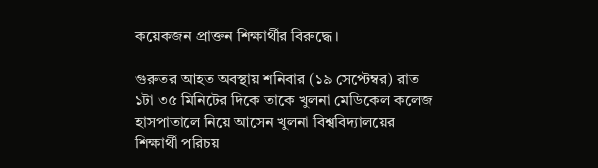কয়েকজন প্রাক্তন শিক্ষার্থীর বিরুদ্ধে।

গুরুতর আহত অবস্থায় শনিবার (১৯ সেপ্টেম্বর) রাত ১টা ৩৫ মিনিটের দিকে তাকে খুলনা মেডিকেল কলেজ হাসপাতালে নিয়ে আসেন খুলনা বিশ্ববিদ্যালয়ের শিক্ষার্থী পরিচয়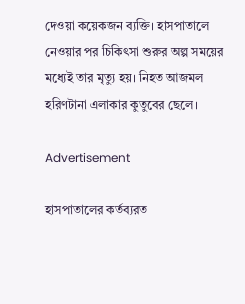দেওয়া কয়েকজন ব্যক্তি। হাসপাতালে নেওয়ার পর চিকিৎসা শুরুর অল্প সময়ের মধ্যেই তার মৃত্যু হয়। নিহত আজমল হরিণটানা এলাকার কুতুবের ছেলে।

Advertisement

হাসপাতালের কর্তব্যরত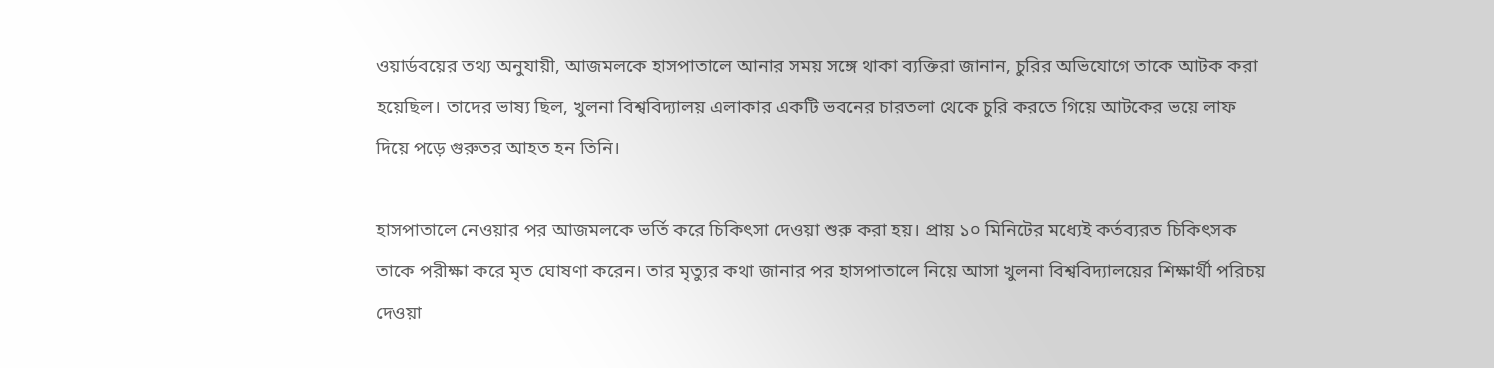ওয়ার্ডবয়ের তথ্য অনুযায়ী, আজমলকে হাসপাতালে আনার সময় সঙ্গে থাকা ব্যক্তিরা জানান, চুরির অভিযোগে তাকে আটক করা হয়েছিল। তাদের ভাষ্য ছিল, খুলনা বিশ্ববিদ্যালয় এলাকার একটি ভবনের চারতলা থেকে চুরি করতে গিয়ে আটকের ভয়ে লাফ দিয়ে পড়ে গুরুতর আহত হন তিনি।

হাসপাতালে নেওয়ার পর আজমলকে ভর্তি করে চিকিৎসা দেওয়া শুরু করা হয়। প্রায় ১০ মিনিটের মধ্যেই কর্তব্যরত চিকিৎসক তাকে পরীক্ষা করে মৃত ঘোষণা করেন। তার মৃত্যুর কথা জানার পর হাসপাতালে নিয়ে আসা খুলনা বিশ্ববিদ্যালয়ের শিক্ষার্থী পরিচয় দেওয়া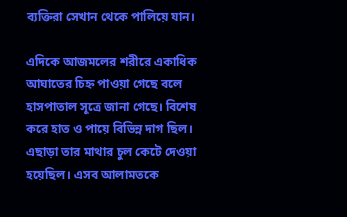ব্যক্তিরা সেখান থেকে পালিয়ে যান।

এদিকে আজমলের শরীরে একাধিক আঘাতের চিহ্ন পাওয়া গেছে বলে হাসপাতাল সূত্রে জানা গেছে। বিশেষ করে হাত ও পায়ে বিভিন্ন দাগ ছিল। এছাড়া তার মাথার চুল কেটে দেওয়া হয়েছিল। এসব আলামতকে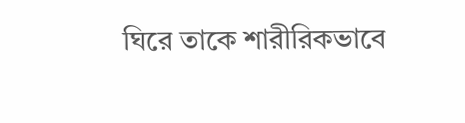ঘিরে তাকে শারীরিকভাবে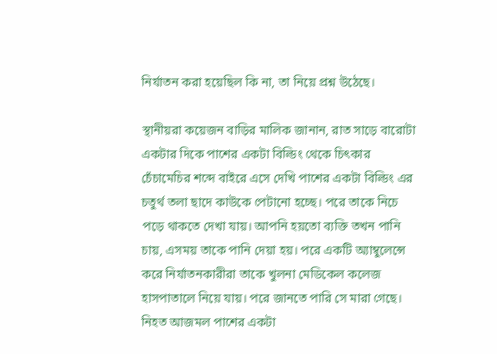নির্যাতন করা হয়েছিল কি না, তা নিয়ে প্রশ্ন উঠেছে।

স্থানীয়রা কয়েজন বাড়ির মালিক জানান, রাত সাড়ে বারোটা একটার দিকে পাশের একটা বিল্ডিং থেকে চিৎকার চেঁচামেচির শব্দে বাইরে এসে দেখি পাশের একটা বিল্ডিং এর চতুর্থ তলা ছাদে কাউকে পেটানো হচ্ছে। পরে তাকে নিচে পড়ে থাকতে দেখা যায়। আপনি হয়তো ব্যক্তি তখন পানি চায়, এসময় তাকে পানি দেয়া হয়। পরে একটি অ্যাম্বুলেন্সে করে নির্যাতনকারীরা তাকে খুলনা মেডিকেল কলেজ হাসপাতালে নিয়ে যায়। পরে জানতে পারি সে মারা গেছে। নিহত আজমল পাশের একটা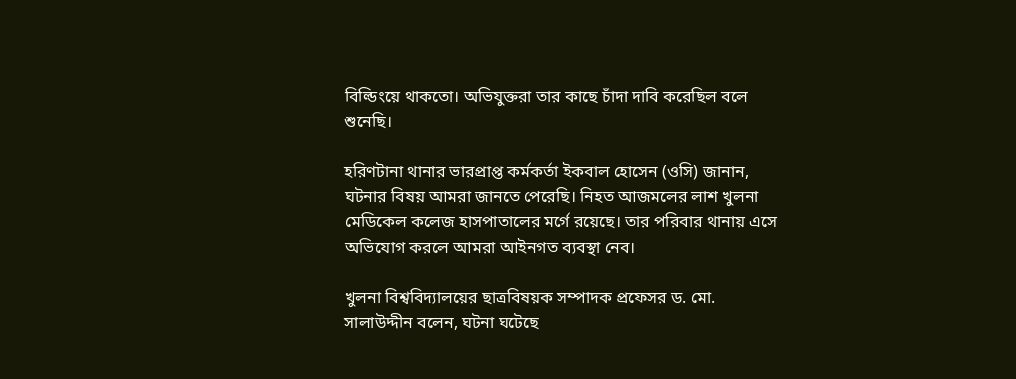বিল্ডিংয়ে থাকতো। অভিযুক্তরা তার কাছে চাঁদা দাবি করেছিল বলে শুনেছি।

হরিণটানা থানার ভারপ্রাপ্ত কর্মকর্তা ইকবাল হোসেন (ওসি) জানান, ঘটনার বিষয় আমরা জানতে পেরেছি। নিহত আজমলের লাশ খুলনা মেডিকেল কলেজ হাসপাতালের মর্গে রয়েছে। তার পরিবার থানায় এসে অভিযোগ করলে আমরা আইনগত ব্যবস্থা নেব।

খুলনা বিশ্ববিদ্যালয়ের ছাত্রবিষয়ক সম্পাদক প্রফেসর ড. মো. সালাউদ্দীন বলেন, ঘটনা ঘটেছে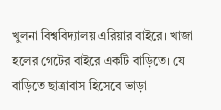খুলনা বিশ্ববিদ্যালয় এরিয়ার বাইরে। খাজা হলের গেটের বাইরে একটি বাড়িতে। যে বাড়িতে ছাত্রাবাস হিসেবে ভাড়া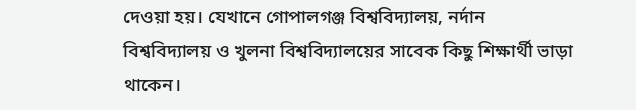দেওয়া হয়। যেখানে গোপালগঞ্জ বিশ্ববিদ্যালয়, নর্দান বিশ্ববিদ্যালয় ও খুলনা বিশ্ববিদ্যালয়ের সাবেক কিছু শিক্ষার্থী ভাড়া থাকেন।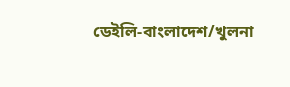ডেইলি-বাংলাদেশ/খুলনা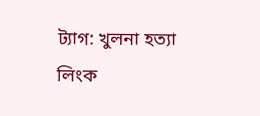ট্যাগ: খুলনা হত্যা
লিংক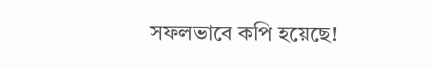সফলভাবে কপি হয়েছে!